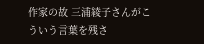作家の故 三浦綾子さんがこういう言葉を残さ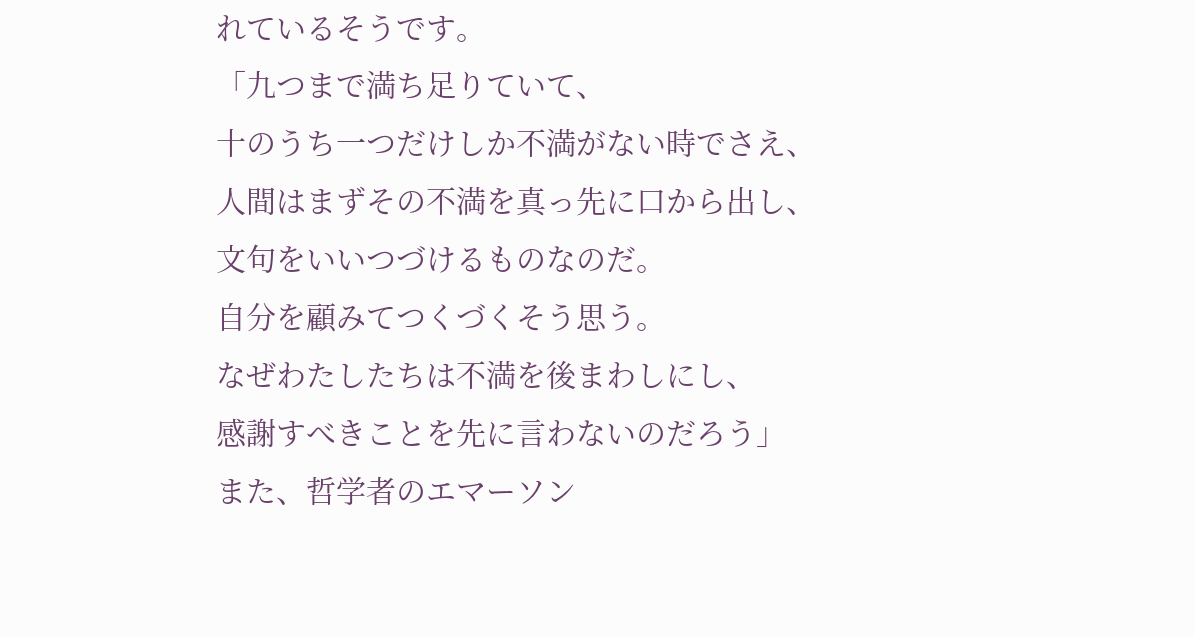れているそうです。
「九つまで満ち足りていて、
十のうち一つだけしか不満がない時でさえ、
人間はまずその不満を真っ先に口から出し、
文句をいいつづけるものなのだ。
自分を顧みてつくづくそう思う。
なぜわたしたちは不満を後まわしにし、
感謝すべきことを先に言わないのだろう」
また、哲学者のエマーソン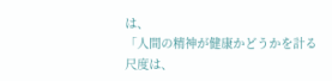は、
「人間の精神が健康かどうかを計る尺度は、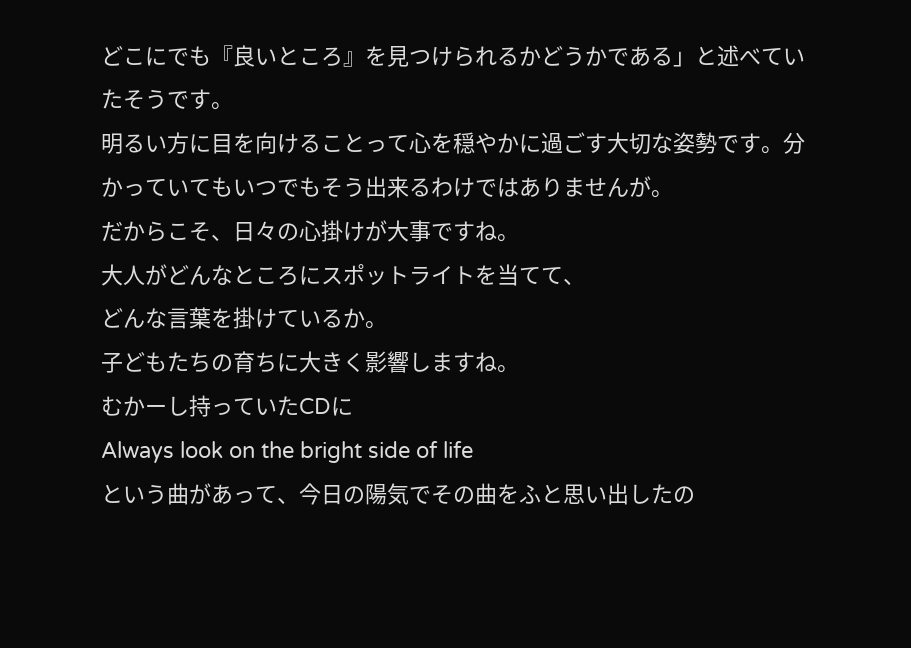どこにでも『良いところ』を見つけられるかどうかである」と述べていたそうです。
明るい方に目を向けることって心を穏やかに過ごす大切な姿勢です。分かっていてもいつでもそう出来るわけではありませんが。
だからこそ、日々の心掛けが大事ですね。
大人がどんなところにスポットライトを当てて、
どんな言葉を掛けているか。
子どもたちの育ちに大きく影響しますね。
むかーし持っていたCDに
Always look on the bright side of life
という曲があって、今日の陽気でその曲をふと思い出したの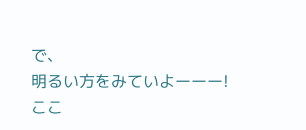で、
明るい方をみていよーーー!
ここ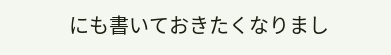にも書いておきたくなりまし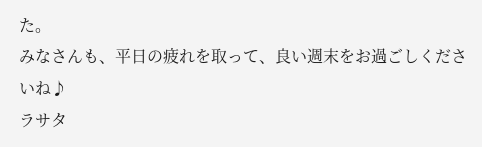た。
みなさんも、平日の疲れを取って、良い週末をお過ごしくださいね♪
ラサタ